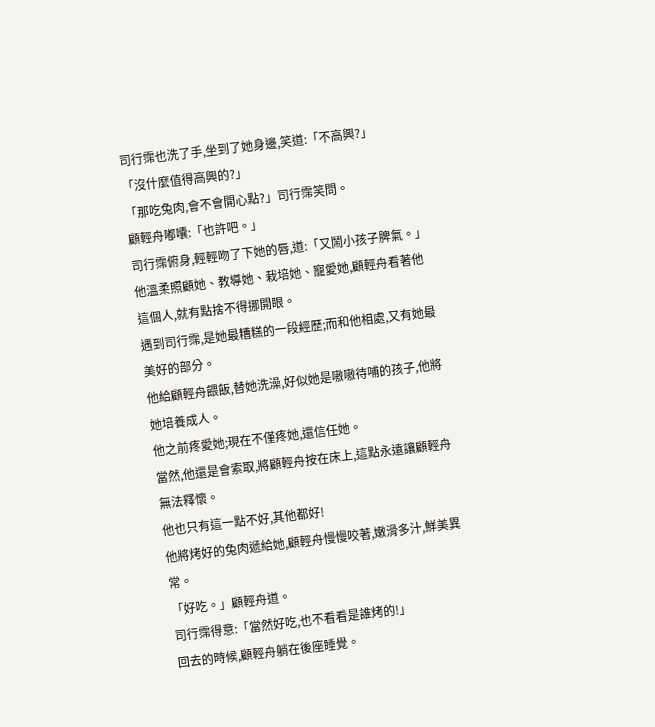司行霈也洗了手,坐到了她身邊,笑道:「不高興?」
「沒什麼值得高興的?」
「那吃兔肉,會不會開心點?」司行霈笑問。
顧輕舟嘟囔:「也許吧。」
司行霈俯身,輕輕吻了下她的唇,道:「又鬧小孩子脾氣。」
他溫柔照顧她、教導她、栽培她、寵愛她,顧輕舟看著他這個人,就有點捨不得挪開眼。
遇到司行霈,是她最糟糕的一段經歷;而和他相處,又有她最美好的部分。
他給顧輕舟餵飯,替她洗澡,好似她是嗷嗷待哺的孩子,他將她培養成人。
他之前疼愛她;現在不僅疼她,還信任她。
當然,他還是會索取,將顧輕舟按在床上,這點永遠讓顧輕舟無法釋懷。
他也只有這一點不好,其他都好!
他將烤好的兔肉遞給她,顧輕舟慢慢咬著,嫩滑多汁,鮮美異常。
「好吃。」顧輕舟道。
司行霈得意:「當然好吃,也不看看是誰烤的!」
回去的時候,顧輕舟躺在後座睡覺。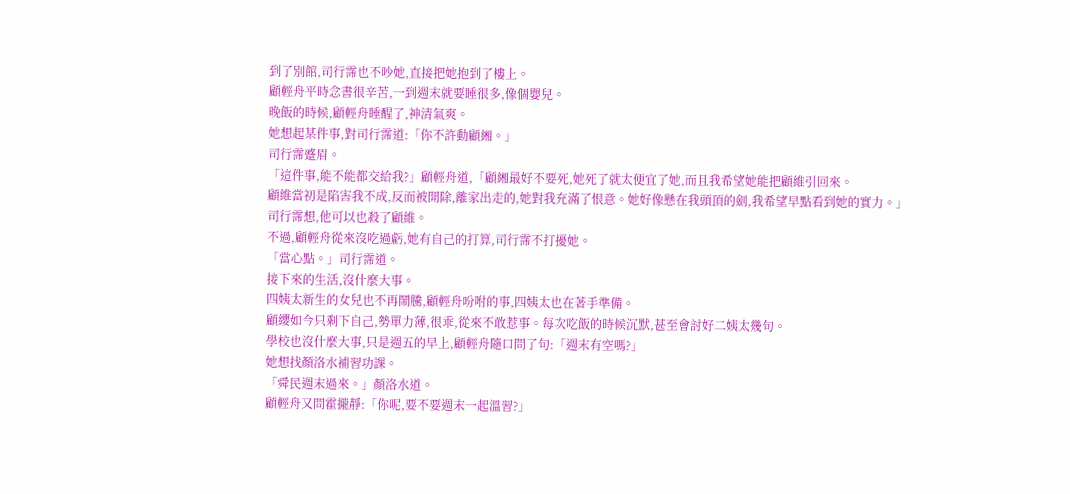到了別館,司行霈也不吵她,直接把她抱到了樓上。
顧輕舟平時念書很辛苦,一到週末就要睡很多,像個嬰兒。
晚飯的時候,顧輕舟睡醒了,神清氣爽。
她想起某件事,對司行霈道:「你不許動顧緗。」
司行霈蹙眉。
「這件事,能不能都交給我?」顧輕舟道,「顧緗最好不要死,她死了就太便宜了她,而且我希望她能把顧維引回來。
顧維當初是陷害我不成,反而被開除,離家出走的,她對我充滿了恨意。她好像懸在我頭頂的劍,我希望早點看到她的實力。」
司行霈想,他可以也殺了顧維。
不過,顧輕舟從來沒吃過虧,她有自己的打算,司行霈不打擾她。
「當心點。」司行霈道。
接下來的生活,沒什麼大事。
四姨太新生的女兒也不再鬧騰,顧輕舟吩咐的事,四姨太也在著手準備。
顧纓如今只剩下自己,勢單力薄,很乖,從來不敢惹事。每次吃飯的時候沉默,甚至會討好二姨太幾句。
學校也沒什麼大事,只是週五的早上,顧輕舟隨口問了句:「週末有空嗎?」
她想找顏洛水補習功課。
「舜民週末過來。」顏洛水道。
顧輕舟又問霍攏靜:「你呢,要不要週末一起溫習?」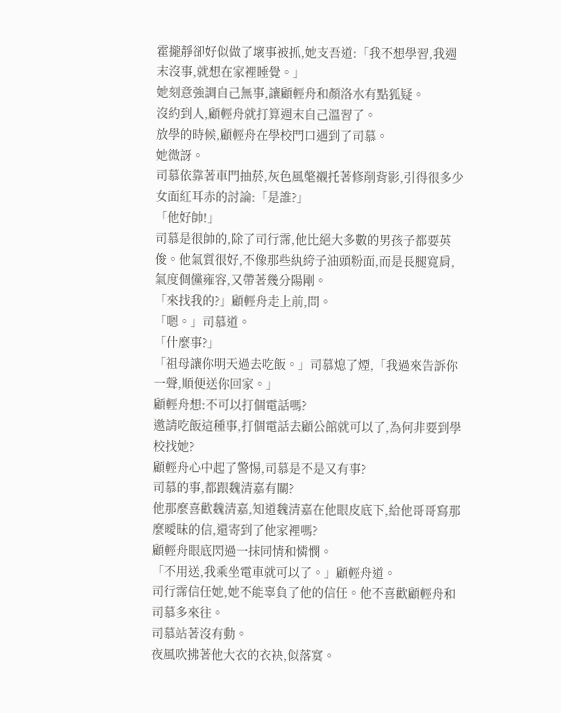霍攏靜卻好似做了壞事被抓,她支吾道:「我不想學習,我週末沒事,就想在家裡睡覺。」
她刻意強調自己無事,讓顧輕舟和顏洛水有點狐疑。
沒約到人,顧輕舟就打算週末自己溫習了。
放學的時候,顧輕舟在學校門口遇到了司慕。
她微訝。
司慕依靠著車門抽菸,灰色風氅襯托著修削背影,引得很多少女面紅耳赤的討論:「是誰?」
「他好帥!」
司慕是很帥的,除了司行霈,他比絕大多數的男孩子都要英俊。他氣質很好,不像那些紈絝子油頭粉面,而是長腿寬肩,氣度倜儻雍容,又帶著幾分陽剛。
「來找我的?」顧輕舟走上前,問。
「嗯。」司慕道。
「什麼事?」
「祖母讓你明天過去吃飯。」司慕熄了煙,「我過來告訴你一聲,順便送你回家。」
顧輕舟想:不可以打個電話嗎?
邀請吃飯這種事,打個電話去顧公館就可以了,為何非要到學校找她?
顧輕舟心中起了警惕,司慕是不是又有事?
司慕的事,都跟魏清嘉有關?
他那麼喜歡魏清嘉,知道魏清嘉在他眼皮底下,給他哥哥寫那麼曖昧的信,還寄到了他家裡嗎?
顧輕舟眼底閃過一抹同情和憐憫。
「不用送,我乘坐電車就可以了。」顧輕舟道。
司行霈信任她,她不能辜負了他的信任。他不喜歡顧輕舟和司慕多來往。
司慕站著沒有動。
夜風吹拂著他大衣的衣袂,似落寞。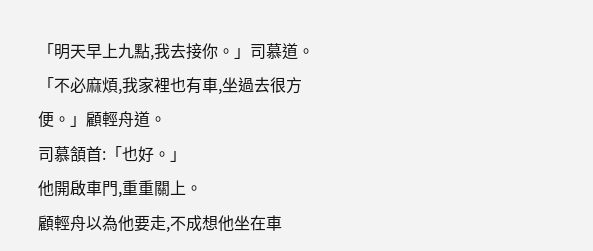「明天早上九點,我去接你。」司慕道。
「不必麻煩,我家裡也有車,坐過去很方便。」顧輕舟道。
司慕頷首:「也好。」
他開啟車門,重重關上。
顧輕舟以為他要走,不成想他坐在車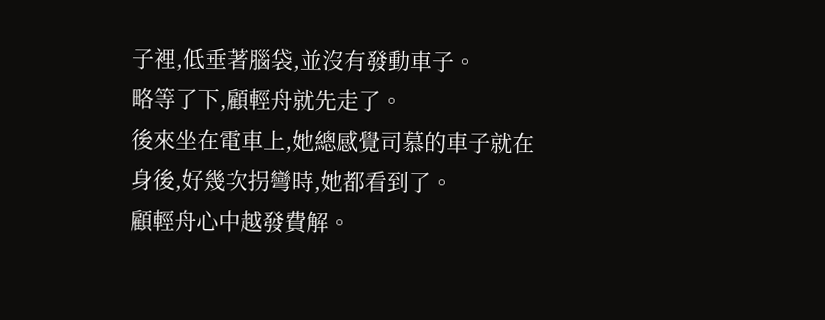子裡,低垂著腦袋,並沒有發動車子。
略等了下,顧輕舟就先走了。
後來坐在電車上,她總感覺司慕的車子就在身後,好幾次拐彎時,她都看到了。
顧輕舟心中越發費解。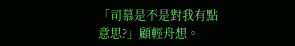「司慕是不是對我有點意思?」顧輕舟想。